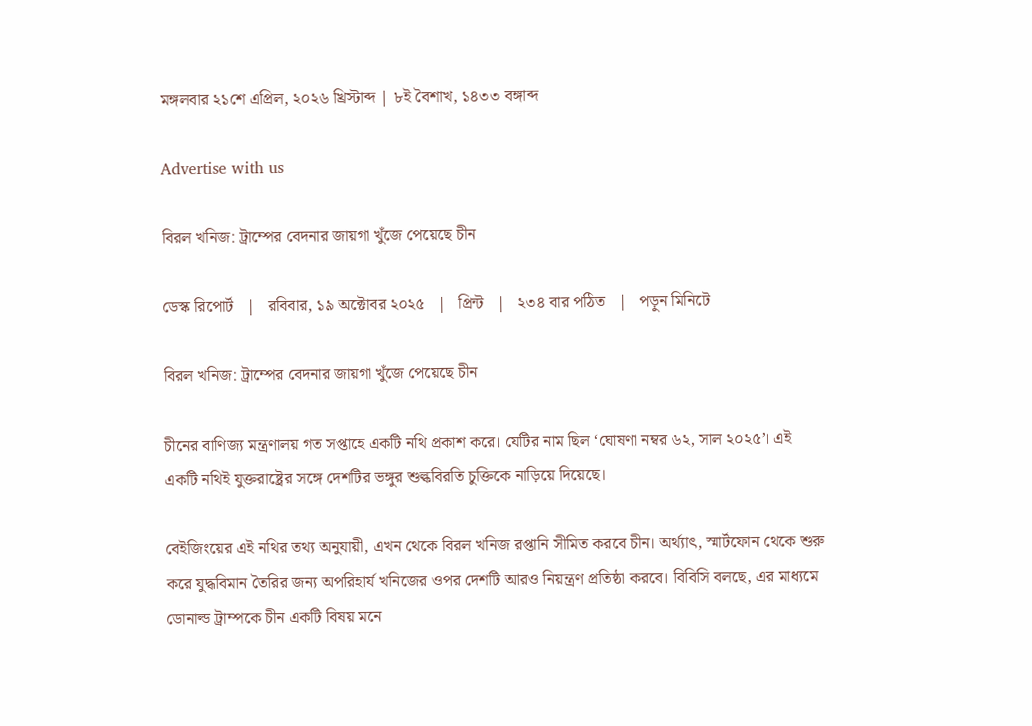মঙ্গলবার ২১শে এপ্রিল, ২০২৬ খ্রিস্টাব্দ | ৮ই বৈশাখ, ১৪৩৩ বঙ্গাব্দ

Advertise with us

বিরল খনিজ: ট্রাম্পের বেদনার জায়গা খুঁজে পেয়েছে চীন

ডেস্ক রিপোর্ট   |   রবিবার, ১৯ অক্টোবর ২০২৫   |   প্রিন্ট   |   ২৩৪ বার পঠিত   |   পড়ুন মিনিটে

বিরল খনিজ: ট্রাম্পের বেদনার জায়গা খুঁজে পেয়েছে চীন

চীনের বাণিজ্য মন্ত্রণালয় গত সপ্তাহে একটি নথি প্রকাশ করে। যেটির নাম ছিল ‘ঘোষণা নম্বর ৬২, সাল ২০২৫’। এই একটি নথিই যুক্তরাষ্ট্রের সঙ্গে দেশটির ভঙ্গুর শুল্কবিরতি চুক্তিকে নাড়িয়ে দিয়েছে।

বেইজিংয়ের এই নথির তথ্য অনুযায়ী, এখন থেকে বিরল খনিজ রপ্তানি সীমিত করবে চীন। অর্থ্যাৎ, স্মার্টফোন থেকে শুরু করে যুদ্ধবিমান তৈরির জন্য অপরিহার্য খনিজের ওপর দেশটি আরও নিয়ন্ত্রণ প্রতিষ্ঠা করবে। বিবিসি বলছে, এর মাধ্যমে ডোনাল্ড ট্রাম্পকে চীন একটি বিষয় মনে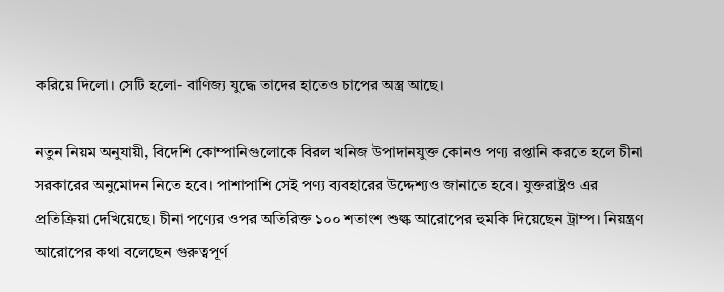করিয়ে দিলো। সেটি হলো- বাণিজ্য যুদ্ধে তাদের হাতেও চাপের অস্ত্র আছে।

নতুন নিয়ম অনুযায়ী, বিদেশি কোম্পানিগুলোকে বিরল খনিজ উপাদানযুক্ত কোনও পণ্য রপ্তানি করতে হলে চীনা সরকারের অনুমোদন নিতে হবে। পাশাপাশি সেই পণ্য ব্যবহারের উদ্দেশ্যও জানাতে হবে। যুক্তরাষ্ট্রও এর প্রতিক্রিয়া দেখিয়েছে। চীনা পণ্যের ওপর অতিরিক্ত ১০০ শতাংশ শুল্ক আরোপের হুমকি দিয়েছেন ট্রাম্প। নিয়ন্ত্রণ আরোপের কথা বলেছেন গুরুত্বপূর্ণ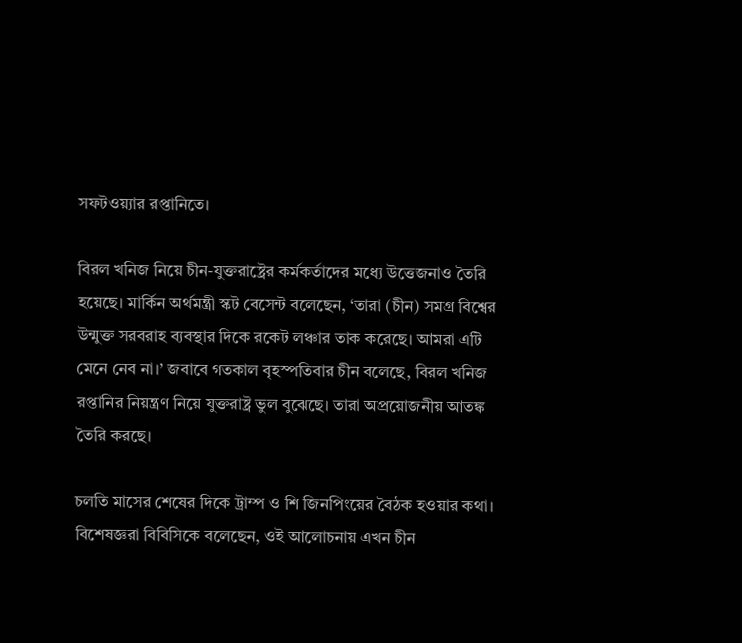সফটওয়্যার রপ্তানিতে।

বিরল খনিজ নিয়ে চীন-যুক্তরাষ্ট্রের কর্মকর্তাদের মধ্যে উত্তেজনাও তৈরি হয়েছে। মার্কিন অর্থমন্ত্রী স্কট বেসেন্ট বলেছেন, ‘তারা (চীন) সমগ্র বিশ্বের উন্মুক্ত সরবরাহ ব্যবস্থার দিকে রকেট লঞ্চার তাক করেছে। আমরা এটি মেনে নেব না।’ জবাবে গতকাল বৃহস্পতিবার চীন বলেছে, বিরল খনিজ রপ্তানির নিয়ন্ত্রণ নিয়ে যুক্তরাষ্ট্র ভুল বুঝেছে। তারা অপ্রয়োজনীয় আতঙ্ক তৈরি করছে।

চলতি মাসের শেষের দিকে ট্রাম্প ও শি জিনপিংয়ের বৈঠক হওয়ার কথা। বিশেষজ্ঞরা বিবিসিকে বলেছেন, ওই আলোচনায় এখন চীন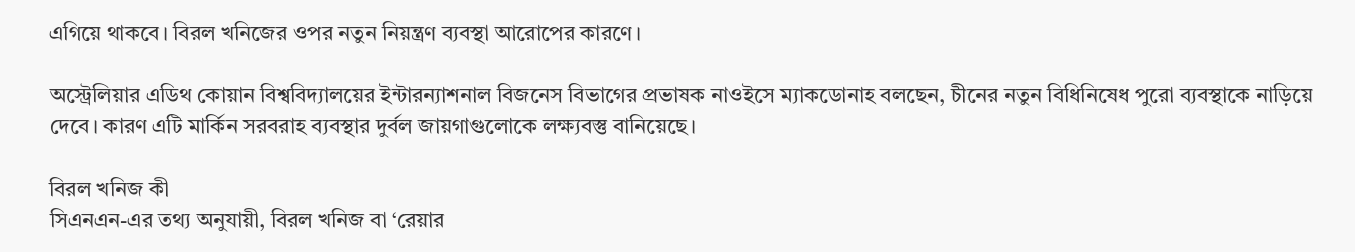এগিয়ে থাকবে। বিরল খনিজের ওপর নতুন নিয়ন্ত্রণ ব্যবস্থা আরোপের কারণে।

অস্ট্রেলিয়ার এডিথ কোয়ান বিশ্ববিদ্যালয়ের ইন্টারন্যাশনাল বিজনেস বিভাগের প্রভাষক নাওইসে ম্যাকডোনাহ বলছেন, চীনের নতুন বিধিনিষেধ পুরো ব্যবস্থাকে নাড়িয়ে দেবে। কারণ এটি মার্কিন সরবরাহ ব্যবস্থার দুর্বল জায়গাগুলোকে লক্ষ্যবস্তু বানিয়েছে।

বিরল খনিজ কী
সিএনএন-এর তথ্য অনুযায়ী, বিরল খনিজ বা ‘রেয়ার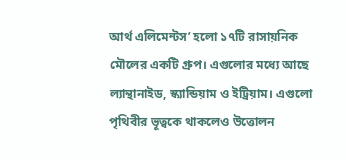আর্থ এলিমেন্টস’ হলো ১৭টি রাসায়নিক মৌলের একটি গ্রুপ। এগুলোর মধ্যে আছে ল্যান্থানাইড, স্ক্যান্ডিয়াম ও ইট্রিয়াম। এগুলো পৃথিবীর ভূত্বকে থাকলেও উত্তোলন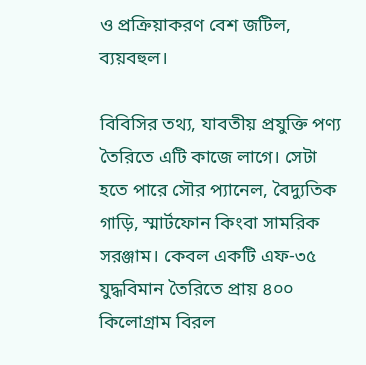ও প্রক্রিয়াকরণ বেশ জটিল, ব্যয়বহুল।

বিবিসির তথ্য, যাবতীয় প্রযুক্তি পণ্য তৈরিতে এটি কাজে লাগে। সেটা হতে পারে সৌর প্যানেল, বৈদ্যুতিক গাড়ি, স্মার্টফোন কিংবা সামরিক সরঞ্জাম। কেবল একটি এফ-৩৫ যুদ্ধবিমান তৈরিতে প্রায় ৪০০ কিলোগ্রাম বিরল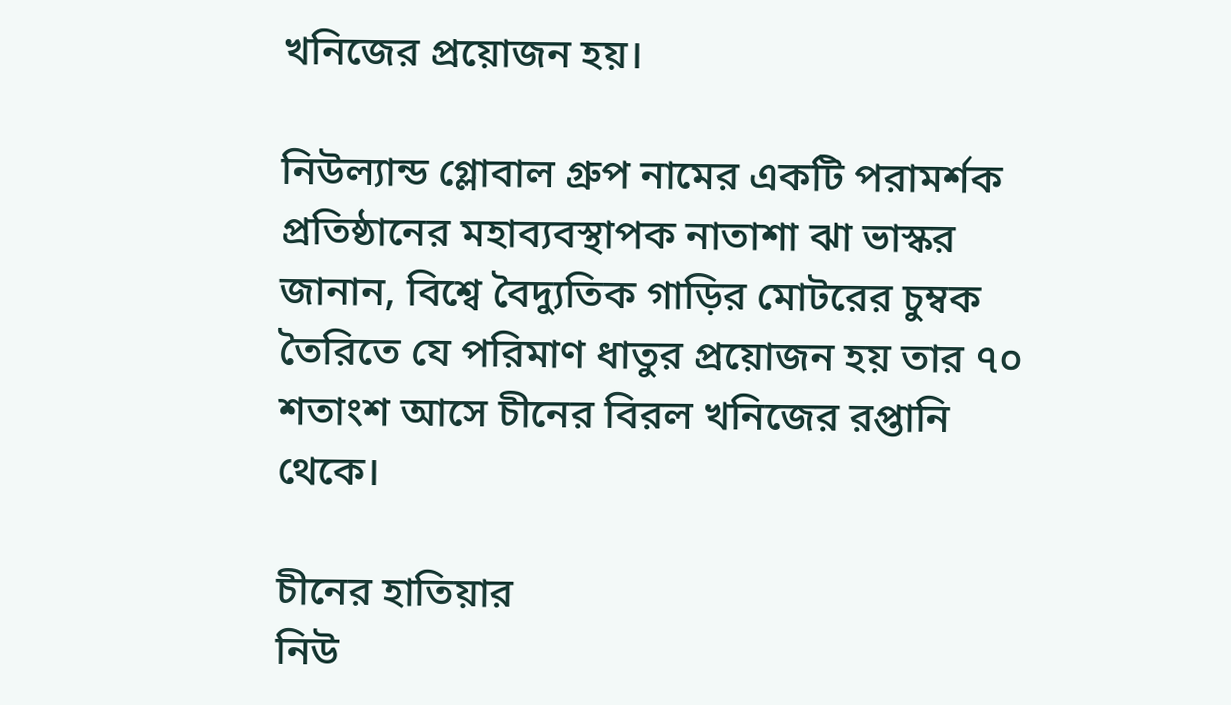খনিজের প্রয়োজন হয়।

নিউল্যান্ড গ্লোবাল গ্রুপ নামের একটি পরামর্শক প্রতিষ্ঠানের মহাব্যবস্থাপক নাতাশা ঝা ভাস্কর জানান, বিশ্বে বৈদ্যুতিক গাড়ির মোটরের চুম্বক তৈরিতে যে পরিমাণ ধাতুর প্রয়োজন হয় তার ৭০ শতাংশ আসে চীনের বিরল খনিজের রপ্তানি থেকে।

চীনের হাতিয়ার
নিউ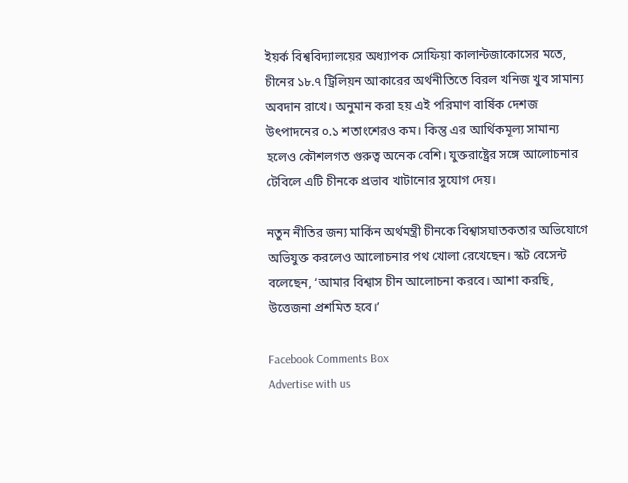ইয়র্ক বিশ্ববিদ্যালয়ের অধ্যাপক সোফিয়া কালান্টজাকোসের মতে, চীনের ১৮.৭ ট্রিলিয়ন আকারের অর্থনীতিতে বিরল খনিজ খুব সামান্য অবদান রাখে। অনুমান করা হয় এই পরিমাণ বার্ষিক দেশজ উৎপাদনের ০.১ শতাংশেরও কম। কিন্তু এর আর্থিকমূল্য সামান্য হলেও কৌশলগত গুরুত্ব অনেক বেশি। যুক্তরাষ্ট্রের সঙ্গে আলোচনার টেবিলে এটি চীনকে প্রভাব খাটানোর সুযোগ দেয়।

নতুন নীতির জন্য মার্কিন অর্থমন্ত্রী চীনকে বিশ্বাসঘাতকতার অভিযোগে অভিযুক্ত করলেও আলোচনার পথ খোলা রেখেছেন। স্কট বেসেন্ট বলেছেন, ‘আমার বিশ্বাস চীন আলোচনা করবে। আশা করছি, উত্তেজনা প্রশমিত হবে।’

Facebook Comments Box
Advertise with us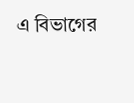এ বিভাগের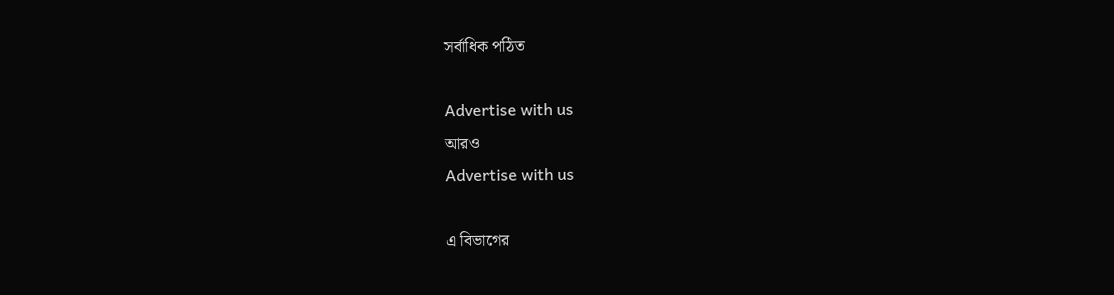সর্বাধিক পঠিত

Advertise with us
আরও
Advertise with us

এ বিভাগের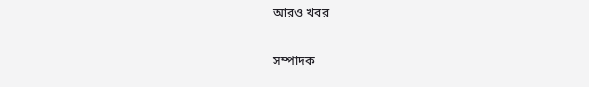আরও খবর

সম্পাদক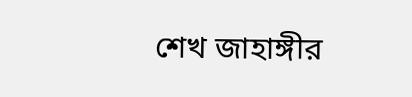শেখ জাহাঙ্গীর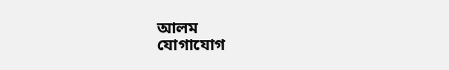আলম
যোগাযোগ